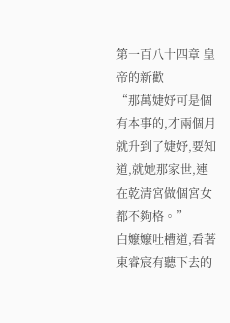第一百八十四章 皇帝的新歡
“那萬婕妤可是個有本事的,才兩個月就升到了婕妤,要知道,就她那家世,連在乾清宮做個宮女都不夠格。”
白嬤嬤吐槽道,看著東睿宸有聽下去的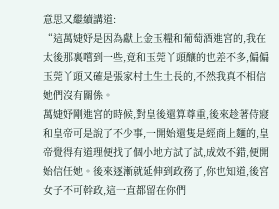意思又繼續講道:
“這萬婕妤是因為獻上金玉糧和葡萄酒進宮的,我在太後那裏嚐到一些,竟和玉莞丫頭釀的也差不多,偏偏玉莞丫頭又確是張家村土生土長的,不然我真不相信她們沒有關係。
萬婕妤剛進宮的時候,對皇後還算尊重,後來趁著侍寢和皇帝可是說了不少事,一開始還隻是經商上麵的,皇帝覺得有道理便找了個小地方試了試,成效不錯,便開始信任她。後來逐漸就延伸到政務了,你也知道,後宮女子不可幹政,這一直都留在你們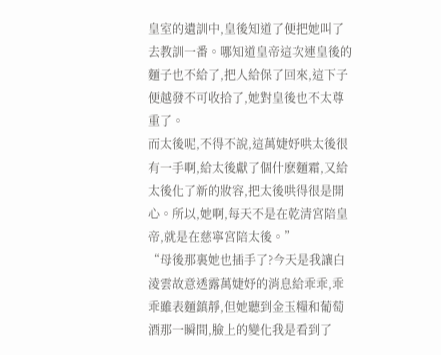皇室的遺訓中,皇後知道了便把她叫了去教訓一番。哪知道皇帝這次連皇後的麵子也不給了,把人給保了回來,這下子便越發不可收拾了,她對皇後也不太尊重了。
而太後呢,不得不說,這萬婕妤哄太後很有一手啊,給太後獻了個什麽麵霜,又給太後化了新的妝容,把太後哄得很是開心。所以,她啊,每天不是在乾清宮陪皇帝,就是在慈寧宮陪太後。”
“母後那裏她也插手了?今天是我讓白淩雲故意透露萬婕妤的消息給乖乖,乖乖雖表麵鎮靜,但她聽到金玉糧和葡萄酒那一瞬間,臉上的變化我是看到了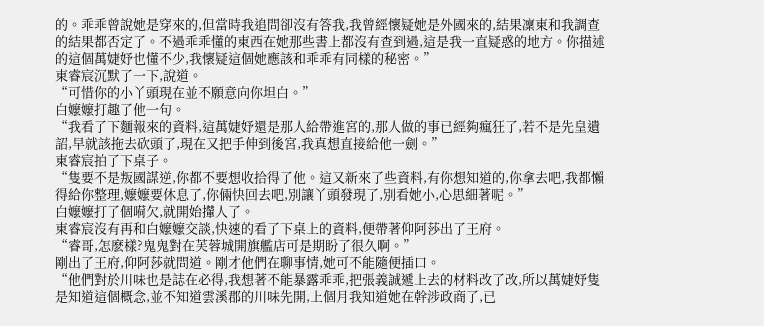的。乖乖曾說她是穿來的,但當時我追問卻沒有答我,我曾經懷疑她是外國來的,結果凜東和我調查的結果都否定了。不過乖乖懂的東西在她那些書上都沒有查到過,這是我一直疑惑的地方。你描述的這個萬婕妤也懂不少,我懷疑這個她應該和乖乖有同樣的秘密。”
東睿宸沉默了一下,說道。
“可惜你的小丫頭現在並不願意向你坦白。”
白嬤嬤打趣了他一句。
“我看了下麵報來的資料,這萬婕妤還是那人給帶進宮的,那人做的事已經夠瘋狂了,若不是先皇遺詔,早就該拖去砍頭了,現在又把手伸到後宮,我真想直接給他一劍。”
東睿宸拍了下桌子。
“隻要不是叛國謀逆,你都不要想收拾得了他。這又新來了些資料,有你想知道的,你拿去吧,我都懶得給你整理,嬤嬤要休息了,你倆快回去吧,別讓丫頭發現了,別看她小,心思細著呢。”
白嬤嬤打了個嗬欠,就開始攆人了。
東睿宸沒有再和白嬤嬤交談,快速的看了下桌上的資料,便帶著仰阿莎出了王府。
“睿哥,怎麽樣?鬼鬼對在芙蓉城開旗艦店可是期盼了很久啊。”
剛出了王府,仰阿莎就問道。剛才他們在聊事情,她可不能隨便插口。
“他們對於川味也是誌在必得,我想著不能暴露乖乖,把張義誠遞上去的材料改了改,所以萬婕妤隻是知道這個概念,並不知道雲溪郡的川味先開,上個月我知道她在幹涉政商了,已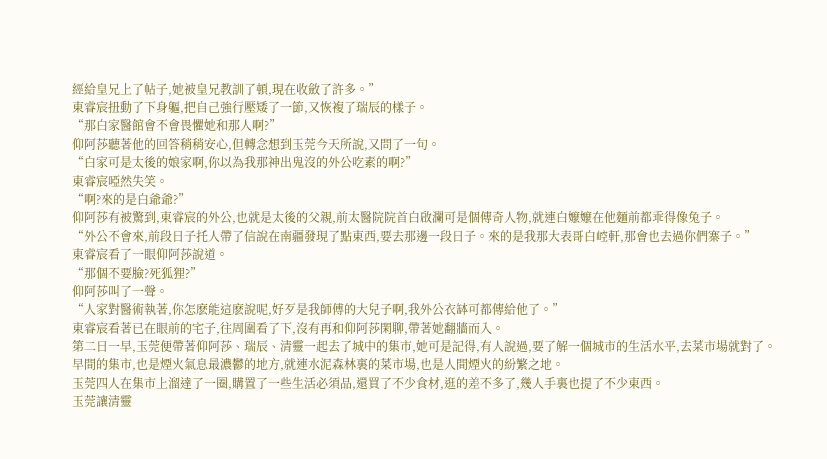經給皇兄上了帖子,她被皇兄教訓了頓,現在收斂了許多。”
東睿宸扭動了下身軀,把自己強行壓矮了一節,又恢複了瑞辰的樣子。
“那白家醫館會不會畏懼她和那人啊?”
仰阿莎聽著他的回答稍稍安心,但轉念想到玉莞今天所說,又問了一句。
“白家可是太後的娘家啊,你以為我那神出鬼沒的外公吃素的啊?”
東睿宸啞然失笑。
“啊?來的是白爺爺?”
仰阿莎有被驚到,東睿宸的外公,也就是太後的父親,前太醫院院首白啟瀾可是個傳奇人物,就連白嬤嬤在他麵前都乖得像兔子。
“外公不會來,前段日子托人帶了信說在南疆發現了點東西,要去那邊一段日子。來的是我那大表哥白崆軒,那會也去過你們寨子。”
東睿宸看了一眼仰阿莎說道。
“那個不要臉?死狐狸?”
仰阿莎叫了一聲。
“人家對醫術執著,你怎麽能這麽說呢,好歹是我師傅的大兒子啊,我外公衣缽可都傳給他了。”
東睿宸看著已在眼前的宅子,往周圍看了下,沒有再和仰阿莎閑聊,帶著她翻牆而入。
第二日一早,玉莞便帶著仰阿莎、瑞辰、清靈一起去了城中的集市,她可是記得,有人說過,要了解一個城市的生活水平,去菜市場就對了。
早間的集市,也是煙火氣息最濃鬱的地方,就連水泥森林裏的菜市場,也是人間煙火的紛繁之地。
玉莞四人在集市上溜達了一圈,購置了一些生活必須品,還買了不少食材,逛的差不多了,幾人手裏也提了不少東西。
玉莞讓清靈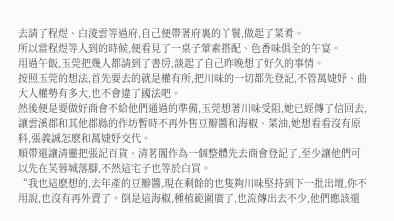去請了程煜、白淩雲等過府,自己便帶著府裏的丫鬟,做起了菜肴。
所以當程煜等人到的時候,便看見了一桌子葷素搭配、色香味俱全的午宴。
用過午飯,玉莞把幾人都請到了書房,談起了自己昨晚想了好久的事情。
按照玉莞的想法,首先要去的就是權有所,把川味的一切都先登記,不管萬婕妤、曲大人權勢有多大,也不會違了國法吧。
然後便是要做好商會不給他們通過的準備,玉莞想著川味受阻,她已經傳了信回去,讓雲溪郡和其他郡縣的作坊暫時不再外售豆瓣醬和海椒、菜油,她想看看沒有原料,張義誠怎麽和萬婕妤交代。
順帶還讓清靈把張記百貨、清茗閣作為一個整體先去商會登記了,至少讓他們可以先在芙蓉城落腳,不然這宅子也等於白買。
“我也這麽想的,去年產的豆瓣醬,現在剩餘的也隻夠川味堅持到下一批出壇,你不用說,也沒有再外賣了。倒是這海椒,種植範圍廣了,也流傳出去不少,他們應該還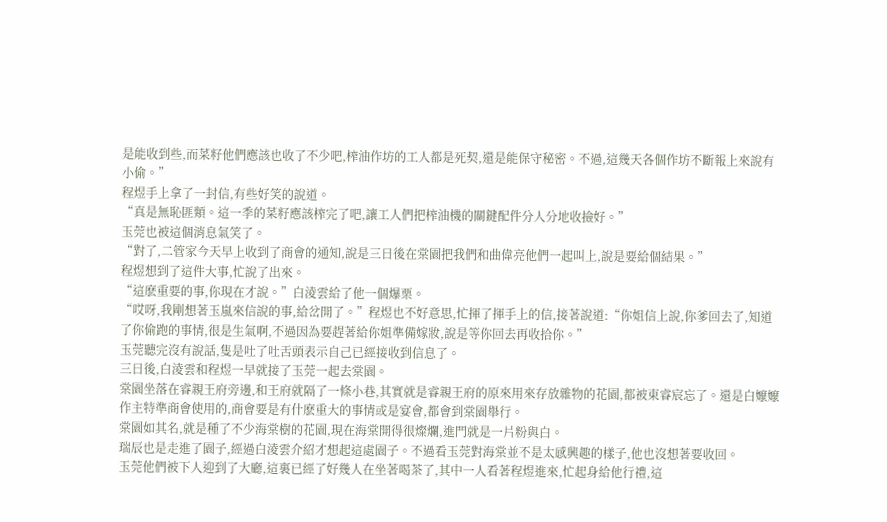是能收到些,而菜籽他們應該也收了不少吧,榨油作坊的工人都是死契,還是能保守秘密。不過,這幾天各個作坊不斷報上來說有小偷。”
程煜手上拿了一封信,有些好笑的說道。
“真是無恥匪類。這一季的菜籽應該榨完了吧,讓工人們把榨油機的關鍵配件分人分地收撿好。”
玉莞也被這個消息氣笑了。
“對了,二管家今天早上收到了商會的通知,說是三日後在棠園把我們和曲偉亮他們一起叫上,說是要給個結果。”
程煜想到了這件大事,忙說了出來。
“這麽重要的事,你現在才說。”白淩雲給了他一個爆栗。
“哎呀,我剛想著玉嵐來信說的事,給岔開了。”程煜也不好意思,忙揮了揮手上的信,接著說道:“你姐信上說,你爹回去了,知道了你偷跑的事情,很是生氣啊,不過因為要趕著給你姐準備嫁妝,說是等你回去再收拾你。”
玉莞聽完沒有說話,隻是吐了吐舌頭表示自己已經接收到信息了。
三日後,白淩雲和程煜一早就接了玉莞一起去棠園。
棠園坐落在睿親王府旁邊,和王府就隔了一條小巷,其實就是睿親王府的原來用來存放雜物的花園,都被東睿宸忘了。還是白嬤嬤作主特準商會使用的,商會要是有什麽重大的事情或是宴會,都會到棠園舉行。
棠園如其名,就是種了不少海棠樹的花園,現在海棠開得很燦爛,進門就是一片粉與白。
瑞辰也是走進了園子,經過白淩雲介紹才想起這處園子。不過看玉莞對海棠並不是太感興趣的樣子,他也沒想著要收回。
玉莞他們被下人迎到了大廳,這裏已經了好幾人在坐著喝茶了,其中一人看著程煜進來,忙起身給他行禮,這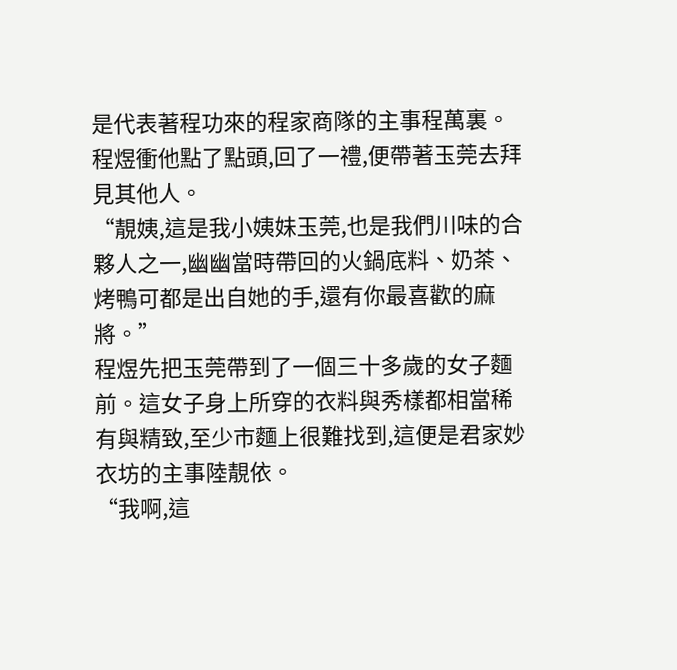是代表著程功來的程家商隊的主事程萬裏。程煜衝他點了點頭,回了一禮,便帶著玉莞去拜見其他人。
“靚姨,這是我小姨妹玉莞,也是我們川味的合夥人之一,幽幽當時帶回的火鍋底料、奶茶、烤鴨可都是出自她的手,還有你最喜歡的麻將。”
程煜先把玉莞帶到了一個三十多歲的女子麵前。這女子身上所穿的衣料與秀樣都相當稀有與精致,至少市麵上很難找到,這便是君家妙衣坊的主事陸靚依。
“我啊,這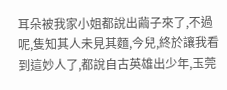耳朵被我家小姐都說出繭子來了,不過呢,隻知其人未見其麵,今兒,終於讓我看到這妙人了,都說自古英雄出少年,玉莞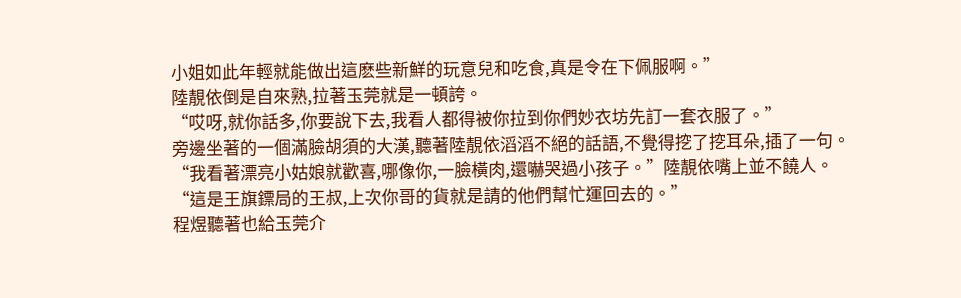小姐如此年輕就能做出這麽些新鮮的玩意兒和吃食,真是令在下佩服啊。”
陸靚依倒是自來熟,拉著玉莞就是一頓誇。
“哎呀,就你話多,你要說下去,我看人都得被你拉到你們妙衣坊先訂一套衣服了。”
旁邊坐著的一個滿臉胡須的大漢,聽著陸靚依滔滔不絕的話語,不覺得挖了挖耳朵,插了一句。
“我看著漂亮小姑娘就歡喜,哪像你,一臉橫肉,還嚇哭過小孩子。”陸靚依嘴上並不饒人。
“這是王旗鏢局的王叔,上次你哥的貨就是請的他們幫忙運回去的。”
程煜聽著也給玉莞介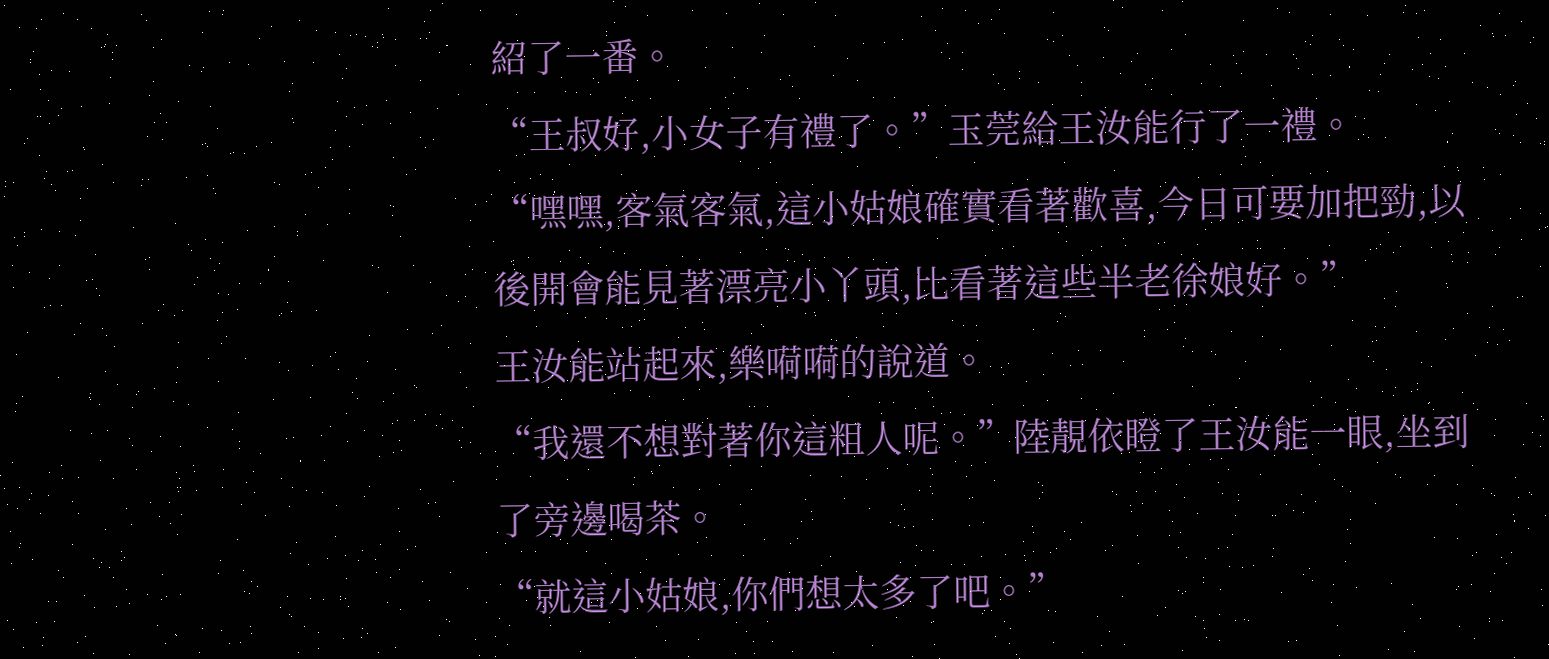紹了一番。
“王叔好,小女子有禮了。”玉莞給王汝能行了一禮。
“嘿嘿,客氣客氣,這小姑娘確實看著歡喜,今日可要加把勁,以後開會能見著漂亮小丫頭,比看著這些半老徐娘好。”
王汝能站起來,樂嗬嗬的說道。
“我還不想對著你這粗人呢。”陸靚依瞪了王汝能一眼,坐到了旁邊喝茶。
“就這小姑娘,你們想太多了吧。”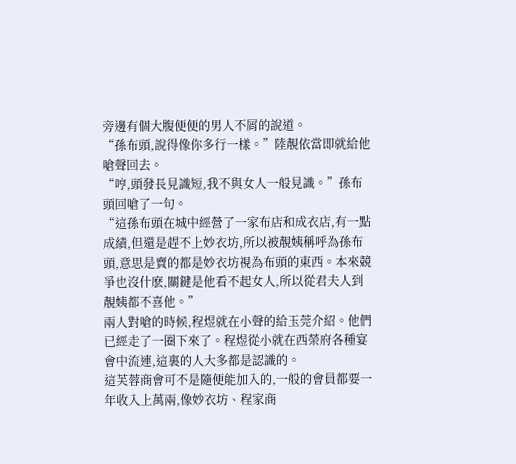旁邊有個大腹便便的男人不屑的說道。
“孫布頭,說得像你多行一樣。”陸靚依當即就給他嗆聲回去。
“哼,頭發長見識短,我不與女人一般見識。”孫布頭回嗆了一句。
“這孫布頭在城中經營了一家布店和成衣店,有一點成績,但還是趕不上妙衣坊,所以被靚姨稱呼為孫布頭,意思是賣的都是妙衣坊視為布頭的東西。本來競爭也沒什麽,關鍵是他看不起女人,所以從君夫人到靚姨都不喜他。”
兩人對嗆的時候,程煜就在小聲的給玉莞介紹。他們已經走了一圈下來了。程煜從小就在西榮府各種宴會中流連,這裏的人大多都是認識的。
這芙蓉商會可不是隨便能加入的,一般的會員都要一年收入上萬兩,像妙衣坊、程家商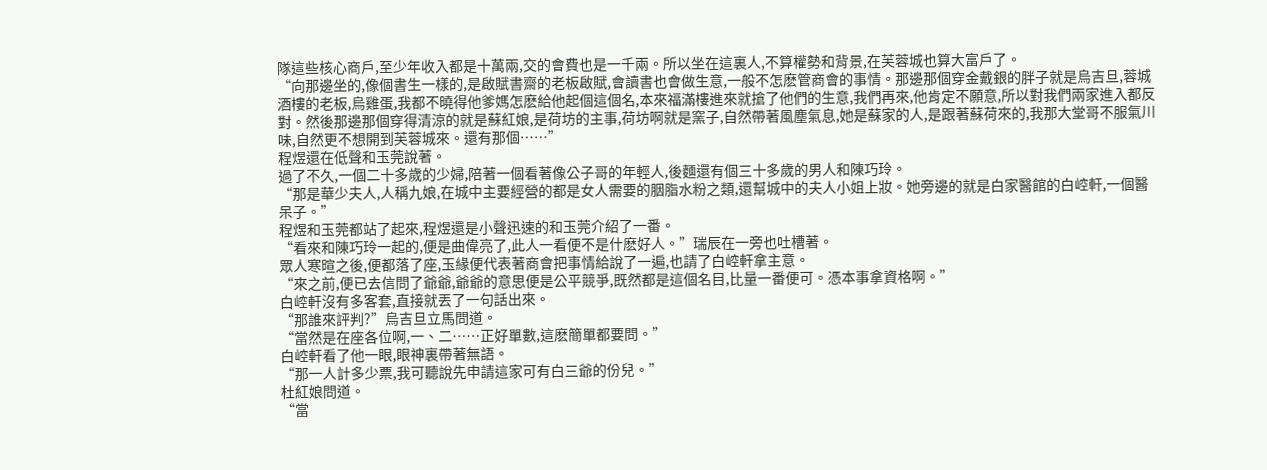隊這些核心商戶,至少年收入都是十萬兩,交的會費也是一千兩。所以坐在這裏人,不算權勢和背景,在芙蓉城也算大富戶了。
“向那邊坐的,像個書生一樣的,是啟賦書齋的老板啟賦,會讀書也會做生意,一般不怎麽管商會的事情。那邊那個穿金戴銀的胖子就是烏吉旦,蓉城酒樓的老板,烏雞蛋,我都不曉得他爹媽怎麽給他起個這個名,本來福滿樓進來就搶了他們的生意,我們再來,他肯定不願意,所以對我們兩家進入都反對。然後那邊那個穿得清涼的就是蘇紅娘,是荷坊的主事,荷坊啊就是窯子,自然帶著風塵氣息,她是蘇家的人,是跟著蘇荷來的,我那大堂哥不服氣川味,自然更不想開到芙蓉城來。還有那個……”
程煜還在低聲和玉莞說著。
過了不久,一個二十多歲的少婦,陪著一個看著像公子哥的年輕人,後麵還有個三十多歲的男人和陳巧玲。
“那是華少夫人,人稱九娘,在城中主要經營的都是女人需要的胭脂水粉之類,還幫城中的夫人小姐上妝。她旁邊的就是白家醫館的白崆軒,一個醫呆子。”
程煜和玉莞都站了起來,程煜還是小聲迅速的和玉莞介紹了一番。
“看來和陳巧玲一起的,便是曲偉亮了,此人一看便不是什麽好人。”瑞辰在一旁也吐槽著。
眾人寒暄之後,便都落了座,玉緣便代表著商會把事情給說了一遍,也請了白崆軒拿主意。
“來之前,便已去信問了爺爺,爺爺的意思便是公平競爭,既然都是這個名目,比量一番便可。憑本事拿資格啊。”
白崆軒沒有多客套,直接就丟了一句話出來。
“那誰來評判?”烏吉旦立馬問道。
“當然是在座各位啊,一、二……正好單數,這麽簡單都要問。”
白崆軒看了他一眼,眼神裏帶著無語。
“那一人計多少票,我可聽說先申請這家可有白三爺的份兒。”
杜紅娘問道。
“當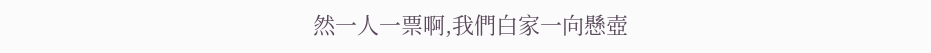然一人一票啊,我們白家一向懸壺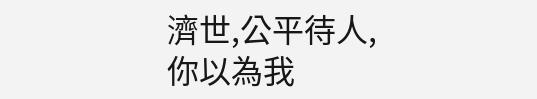濟世,公平待人,你以為我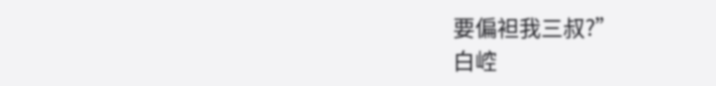要偏袒我三叔?”
白崆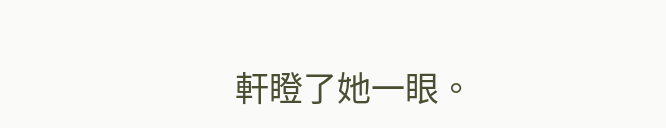軒瞪了她一眼。